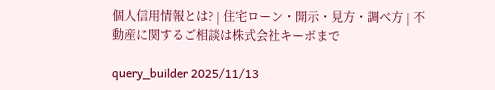個人信用情報とは? | 住宅ローン・開示・見方・調べ方 | 不動産に関するご相談は株式会社キーボまで

query_builder 2025/11/13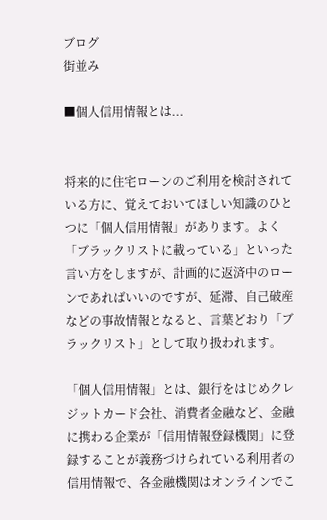ブログ
街並み

■個人信用情報とは...


将来的に住宅ローンのご利用を検討されている方に、覚えておいてほしい知識のひとつに「個人信用情報」があります。よく「ブラックリストに載っている」といった言い方をしますが、計画的に返済中のローンであればいいのですが、延滞、自己破産などの事故情報となると、言葉どおり「ブラックリスト」として取り扱われます。

「個人信用情報」とは、銀行をはじめクレジットカード会社、消費者金融など、金融に携わる企業が「信用情報登録機関」に登録することが義務づけられている利用者の信用情報で、各金融機関はオンラインでこ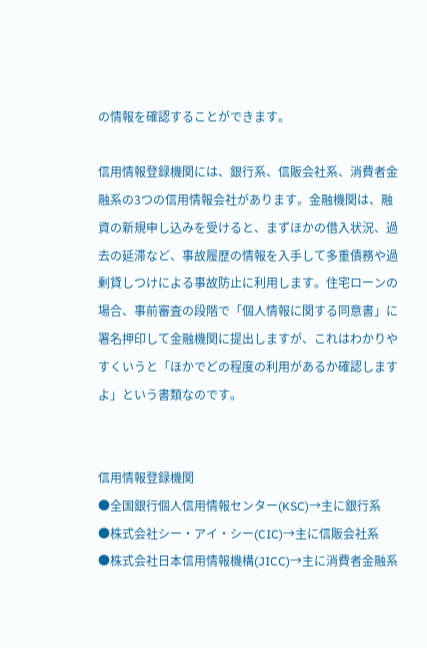の情報を確認することができます。

信用情報登録機関には、銀行系、信販会社系、消費者金融系の3つの信用情報会社があります。金融機関は、融資の新規申し込みを受けると、まずほかの借入状況、過去の延滞など、事故履歴の情報を入手して多重債務や過剰貸しつけによる事故防止に利用します。住宅ローンの場合、事前審査の段階で「個人情報に関する同意書」に署名押印して金融機関に提出しますが、これはわかりやすくいうと「ほかでどの程度の利用があるか確認しますよ」という書類なのです。


信用情報登録機関
●全国銀行個人信用情報センター(KSC)→主に銀行系
●株式会社シー・アイ・シー(CIC)→主に信販会社系
●株式会社日本信用情報機構(JICC)→主に消費者金融系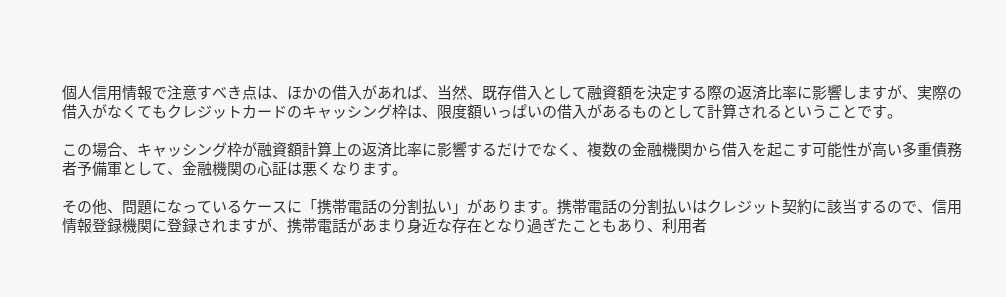個人信用情報で注意すべき点は、ほかの借入があれば、当然、既存借入として融資額を決定する際の返済比率に影響しますが、実際の借入がなくてもクレジットカードのキャッシング枠は、限度額いっぱいの借入があるものとして計算されるということです。

この場合、キャッシング枠が融資額計算上の返済比率に影響するだけでなく、複数の金融機関から借入を起こす可能性が高い多重債務者予備軍として、金融機関の心証は悪くなります。

その他、問題になっているケースに「携帯電話の分割払い」があります。携帯電話の分割払いはクレジット契約に該当するので、信用情報登録機関に登録されますが、携帯電話があまり身近な存在となり過ぎたこともあり、利用者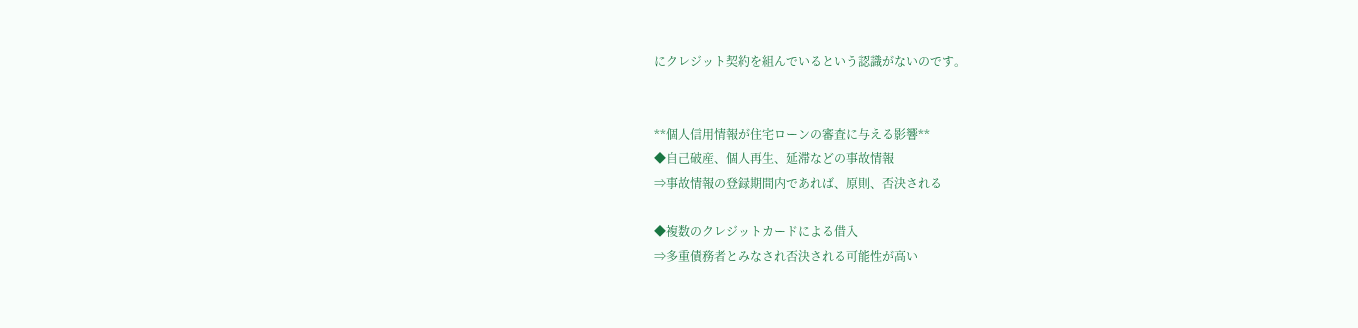にクレジット契約を組んでいるという認識がないのです。


**個人信用情報が住宅ローンの審査に与える影響**
◆自己破産、個人再生、延滞などの事故情報
⇒事故情報の登録期間内であれば、原則、否決される

◆複数のクレジットカードによる借入
⇒多重債務者とみなされ否決される可能性が高い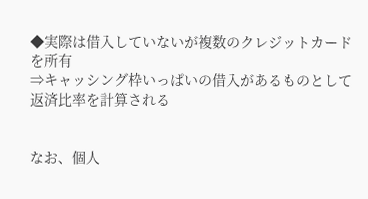◆実際は借入していないが複数のクレジットカードを所有
⇒キャッシング枠いっぱいの借入があるものとして返済比率を計算される


なお、個人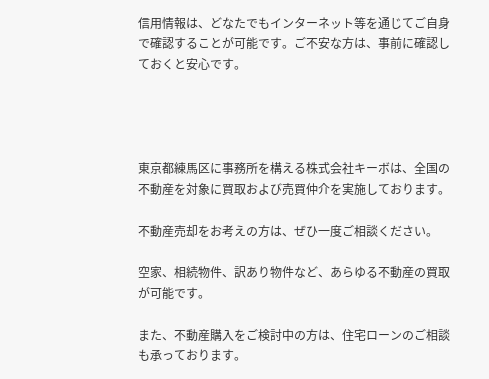信用情報は、どなたでもインターネット等を通じてご自身で確認することが可能です。ご不安な方は、事前に確認しておくと安心です。




東京都練馬区に事務所を構える株式会社キーボは、全国の不動産を対象に買取および売買仲介を実施しております。

不動産売却をお考えの方は、ぜひ一度ご相談ください。

空家、相続物件、訳あり物件など、あらゆる不動産の買取が可能です。

また、不動産購入をご検討中の方は、住宅ローンのご相談も承っております。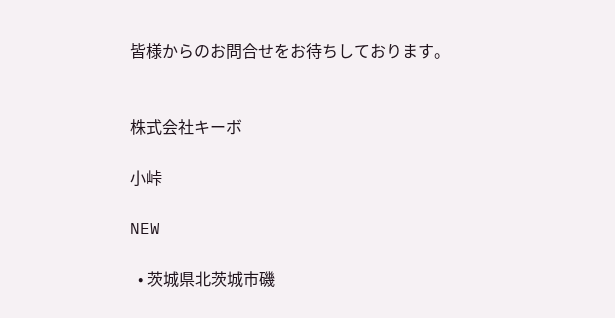皆様からのお問合せをお待ちしております。


株式会社キーボ

小峠

NEW

  • 茨城県北茨城市磯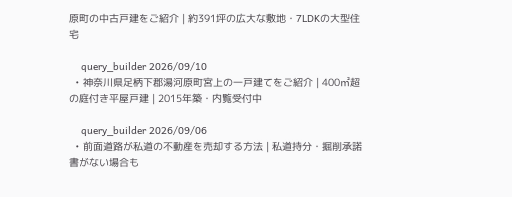原町の中古戸建をご紹介 | 約391坪の広大な敷地・7LDKの大型住宅

    query_builder 2026/09/10
  • 神奈川県足柄下郡湯河原町宮上の一戸建てをご紹介 | 400㎡超の庭付き平屋戸建 | 2015年築・内覧受付中

    query_builder 2026/09/06
  • 前面道路が私道の不動産を売却する方法 | 私道持分・掘削承諾書がない場合も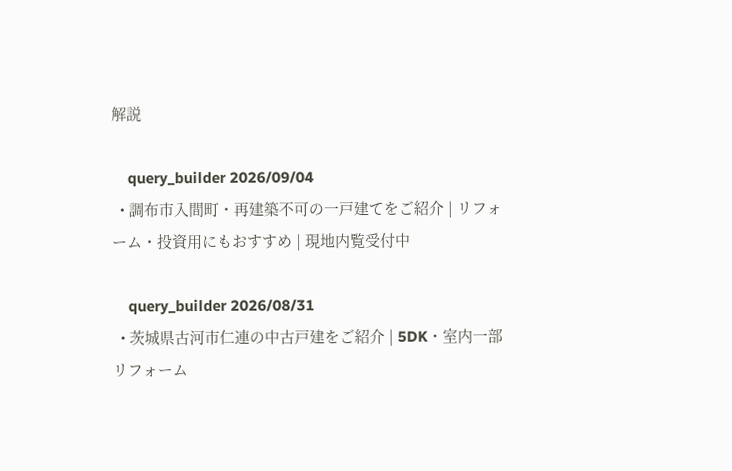解説

    query_builder 2026/09/04
  • 調布市入間町・再建築不可の一戸建てをご紹介 | リフォーム・投資用にもおすすめ | 現地内覧受付中

    query_builder 2026/08/31
  • 茨城県古河市仁連の中古戸建をご紹介 | 5DK・室内一部リフォーム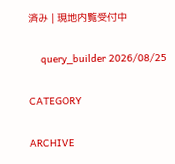済み | 現地内覧受付中

    query_builder 2026/08/25

CATEGORY

ARCHIVE